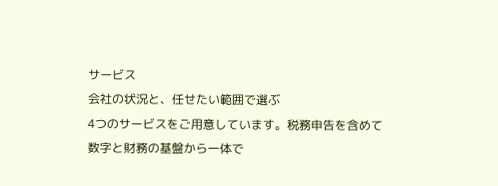サービス
会社の状況と、任せたい範囲で選ぶ
4つのサービスをご用意しています。税務申告を含めて数字と財務の基盤から一体で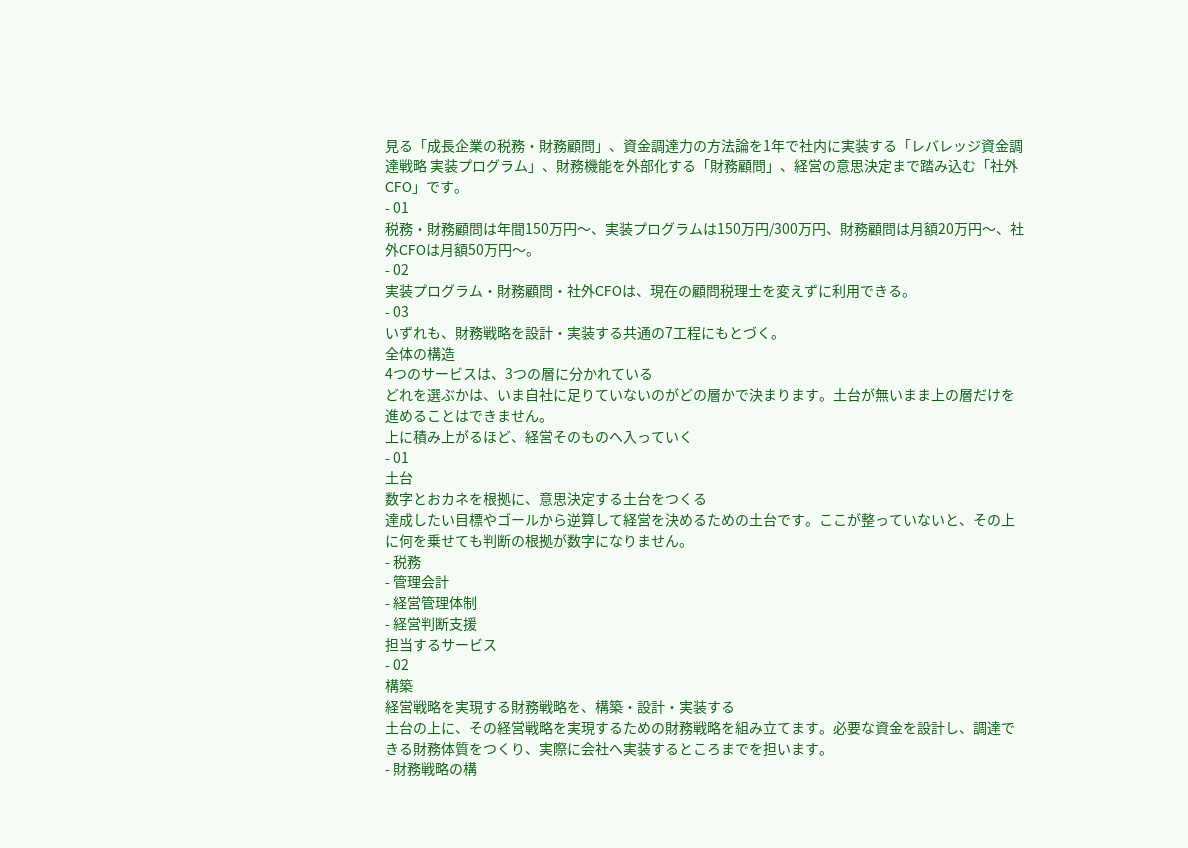見る「成長企業の税務・財務顧問」、資金調達力の方法論を1年で社内に実装する「レバレッジ資金調達戦略 実装プログラム」、財務機能を外部化する「財務顧問」、経営の意思決定まで踏み込む「社外CFO」です。
- 01
税務・財務顧問は年間150万円〜、実装プログラムは150万円/300万円、財務顧問は月額20万円〜、社外CFOは月額50万円〜。
- 02
実装プログラム・財務顧問・社外CFOは、現在の顧問税理士を変えずに利用できる。
- 03
いずれも、財務戦略を設計・実装する共通の7工程にもとづく。
全体の構造
4つのサービスは、3つの層に分かれている
どれを選ぶかは、いま自社に足りていないのがどの層かで決まります。土台が無いまま上の層だけを進めることはできません。
上に積み上がるほど、経営そのものへ入っていく
- 01
土台
数字とおカネを根拠に、意思決定する土台をつくる
達成したい目標やゴールから逆算して経営を決めるための土台です。ここが整っていないと、その上に何を乗せても判断の根拠が数字になりません。
- 税務
- 管理会計
- 経営管理体制
- 経営判断支援
担当するサービス
- 02
構築
経営戦略を実現する財務戦略を、構築・設計・実装する
土台の上に、その経営戦略を実現するための財務戦略を組み立てます。必要な資金を設計し、調達できる財務体質をつくり、実際に会社へ実装するところまでを担います。
- 財務戦略の構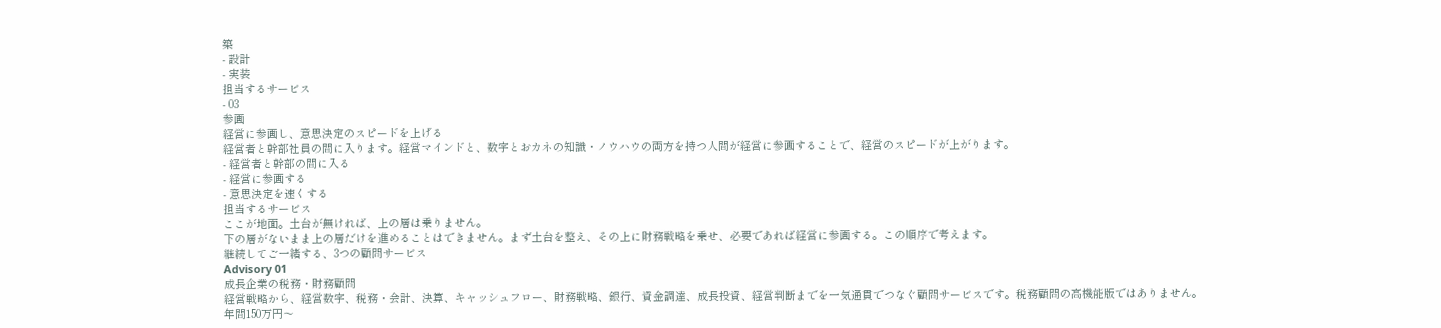築
- 設計
- 実装
担当するサービス
- 03
参画
経営に参画し、意思決定のスピードを上げる
経営者と幹部社員の間に入ります。経営マインドと、数字とおカネの知識・ノウハウの両方を持つ人間が経営に参画することで、経営のスピードが上がります。
- 経営者と幹部の間に入る
- 経営に参画する
- 意思決定を速くする
担当するサービス
ここが地面。土台が無ければ、上の層は乗りません。
下の層がないまま上の層だけを進めることはできません。まず土台を整え、その上に財務戦略を乗せ、必要であれば経営に参画する。この順序で考えます。
継続してご一緒する、3つの顧問サービス
Advisory 01
成長企業の税務・財務顧問
経営戦略から、経営数字、税務・会計、決算、キャッシュフロー、財務戦略、銀行、資金調達、成長投資、経営判断までを一気通貫でつなぐ顧問サービスです。税務顧問の高機能版ではありません。
年間150万円〜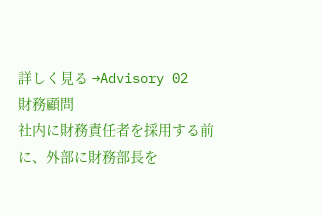詳しく見る →Advisory 02
財務顧問
社内に財務責任者を採用する前に、外部に財務部長を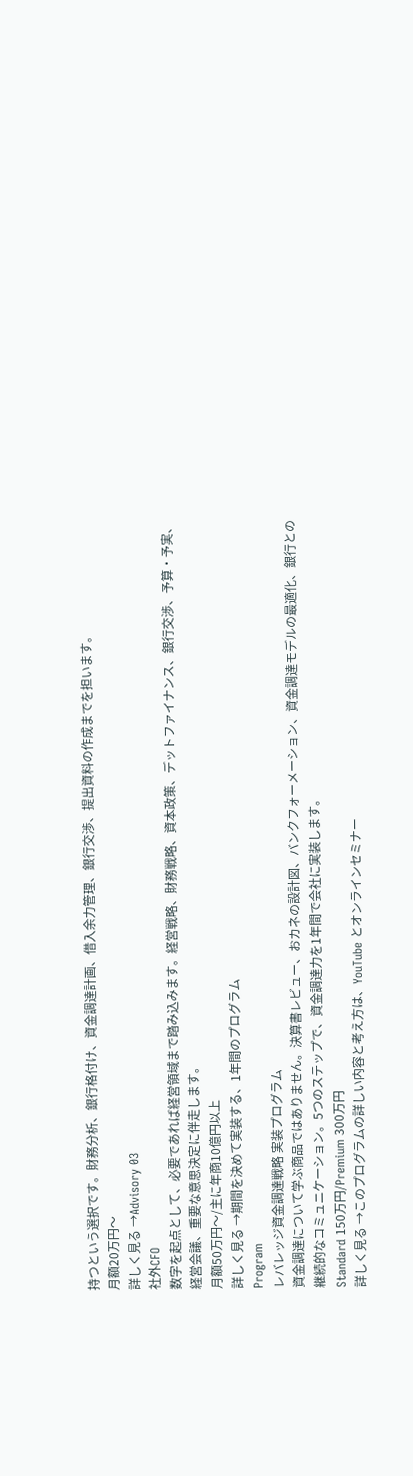持つという選択です。財務分析、銀行格付け、資金調達計画、借入余力管理、銀行交渉、提出資料の作成までを担います。
月額20万円〜
詳しく見る →Advisory 03
社外CFO
数字を起点として、必要であれば経営領域まで踏み込みます。経営戦略、財務戦略、資本政策、デットファイナンス、銀行交渉、予算・予実、経営会議、重要な意思決定に伴走します。
月額50万円〜/主に年商10億円以上
詳しく見る →期間を決めて実装する、1年間のプログラム
Program
レバレッジ資金調達戦略 実装プログラム
資金調達について学ぶ商品ではありません。決算書レビュー、おカネの設計図、バンクフォーメーション、資金調達モデルの最適化、銀行との継続的なコミュニケーション。5つのステップで、資金調達力を1年間で会社に実装します。
Standard 150万円/Premium 300万円
詳しく見る →このプログラムの詳しい内容と考え方は、YouTube とオンラインセミナー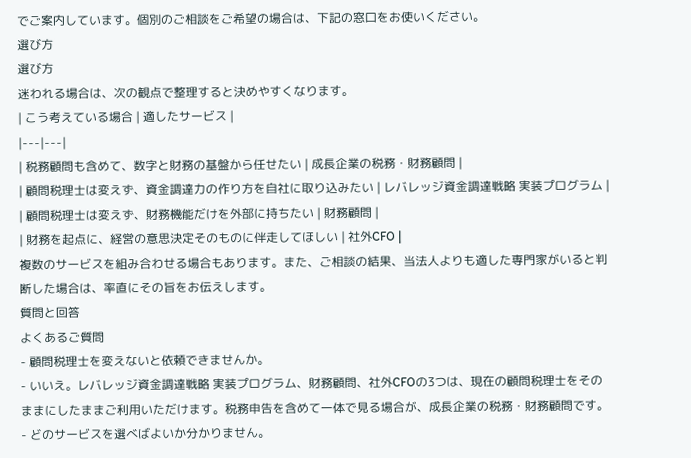でご案内しています。個別のご相談をご希望の場合は、下記の窓口をお使いください。
選び方
選び方
迷われる場合は、次の観点で整理すると決めやすくなります。
| こう考えている場合 | 適したサービス |
|---|---|
| 税務顧問も含めて、数字と財務の基盤から任せたい | 成長企業の税務・財務顧問 |
| 顧問税理士は変えず、資金調達力の作り方を自社に取り込みたい | レバレッジ資金調達戦略 実装プログラム |
| 顧問税理士は変えず、財務機能だけを外部に持ちたい | 財務顧問 |
| 財務を起点に、経営の意思決定そのものに伴走してほしい | 社外CFO |
複数のサービスを組み合わせる場合もあります。また、ご相談の結果、当法人よりも適した専門家がいると判断した場合は、率直にその旨をお伝えします。
質問と回答
よくあるご質問
- 顧問税理士を変えないと依頼できませんか。
- いいえ。レバレッジ資金調達戦略 実装プログラム、財務顧問、社外CFOの3つは、現在の顧問税理士をそのままにしたままご利用いただけます。税務申告を含めて一体で見る場合が、成長企業の税務・財務顧問です。
- どのサービスを選べばよいか分かりません。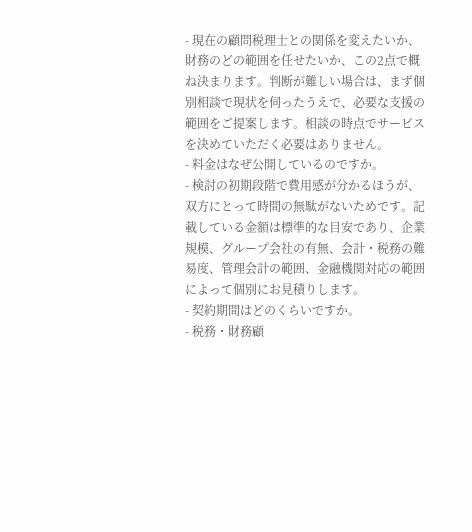- 現在の顧問税理士との関係を変えたいか、財務のどの範囲を任せたいか、この2点で概ね決まります。判断が難しい場合は、まず個別相談で現状を伺ったうえで、必要な支援の範囲をご提案します。相談の時点でサービスを決めていただく必要はありません。
- 料金はなぜ公開しているのですか。
- 検討の初期段階で費用感が分かるほうが、双方にとって時間の無駄がないためです。記載している金額は標準的な目安であり、企業規模、グループ会社の有無、会計・税務の難易度、管理会計の範囲、金融機関対応の範囲によって個別にお見積りします。
- 契約期間はどのくらいですか。
- 税務・財務顧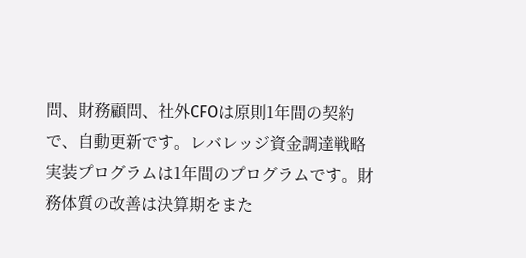問、財務顧問、社外CFOは原則1年間の契約で、自動更新です。レバレッジ資金調達戦略 実装プログラムは1年間のプログラムです。財務体質の改善は決算期をまた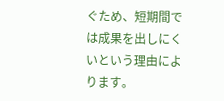ぐため、短期間では成果を出しにくいという理由によります。